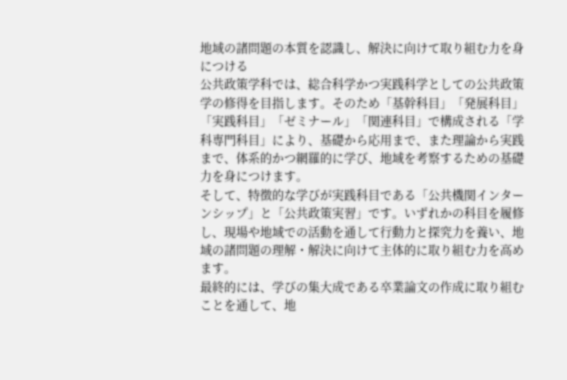地域の諸問題の本質を認識し、解決に向けて取り組む力を身につける
公共政策学科では、総合科学かつ実践科学としての公共政策学の修得を目指します。そのため「基幹科目」「発展科目」「実践科目」「ゼミナール」「関連科目」で構成される「学科専門科目」により、基礎から応用まで、また理論から実践まで、体系的かつ網羅的に学び、地域を考察するための基礎力を身につけます。
そして、特徴的な学びが実践科目である「公共機関インターンシップ」と「公共政策実習」です。いずれかの科目を履修し、現場や地域での活動を通して行動力と探究力を養い、地域の諸問題の理解・解決に向けて主体的に取り組む力を高めます。
最終的には、学びの集大成である卒業論文の作成に取り組むことを通して、地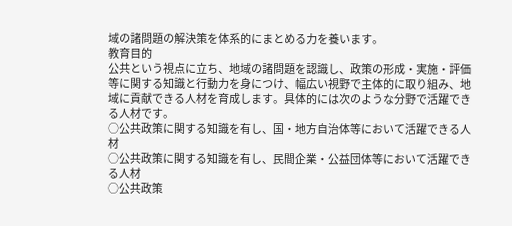域の諸問題の解決策を体系的にまとめる力を養います。
教育目的
公共という視点に立ち、地域の諸問題を認識し、政策の形成・実施・評価等に関する知識と行動力を身につけ、幅広い視野で主体的に取り組み、地域に貢献できる人材を育成します。具体的には次のような分野で活躍できる人材です。
○公共政策に関する知識を有し、国・地方自治体等において活躍できる人材
○公共政策に関する知識を有し、民間企業・公益団体等において活躍できる人材
○公共政策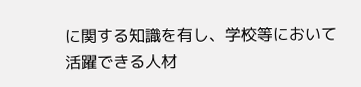に関する知識を有し、学校等において活躍できる人材